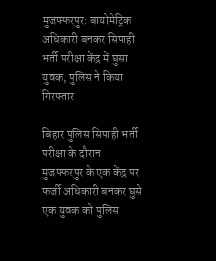मुजफ्फरपुर: बायोमेट्रिक अधिकारी बनकर सिपाही भर्ती परीक्षा केंद्र में घुसा युवक, पुलिस ने किया गिरफ्तार

बिहार पुलिस सिपाही भर्ती परीक्षा के दौरान मुजफ्फरपुर के एक केंद्र पर फर्जी अधिकारी बनकर घुसे एक युवक को पुलिस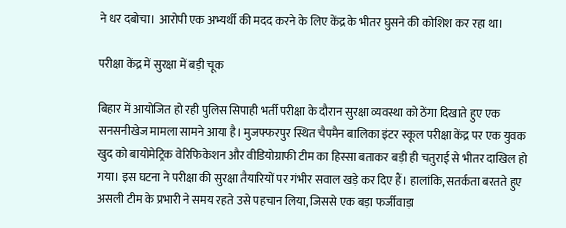ने धर दबोचा। आरोपी एक अभ्यर्थी की मदद करने के लिए केंद्र के भीतर घुसने की कोशिश कर रहा था।

परीक्षा केंद्र में सुरक्षा में बड़ी चूक

बिहार में आयोजित हो रही पुलिस सिपाही भर्ती परीक्षा के दौरान सुरक्षा व्यवस्था को ठेंगा दिखाते हुए एक सनसनीखेज मामला सामने आया है। मुजफ्फरपुर स्थित चैपमैन बालिका इंटर स्कूल परीक्षा केंद्र पर एक युवक खुद को बायोमेट्रिक वेरिफिकेशन और वीडियोग्राफी टीम का हिस्सा बताकर बड़ी ही चतुराई से भीतर दाखिल हो गया। इस घटना ने परीक्षा की सुरक्षा तैयारियों पर गंभीर सवाल खड़े कर दिए हैं। हालांकि, सतर्कता बरतते हुए असली टीम के प्रभारी ने समय रहते उसे पहचान लिया, जिससे एक बड़ा फर्जीवाड़ा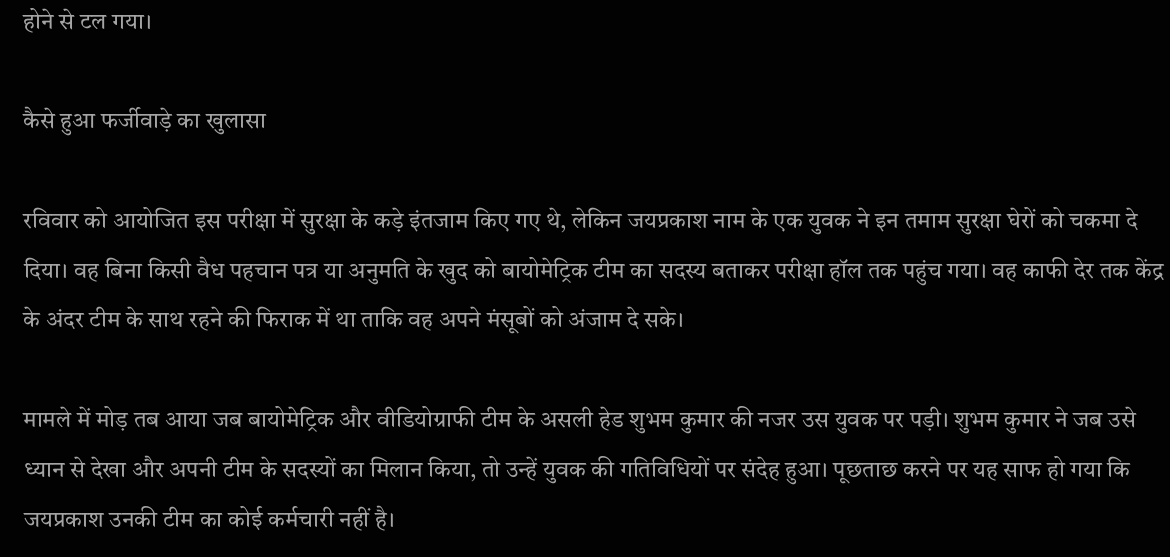होने से टल गया।

कैसे हुआ फर्जीवाड़े का खुलासा

रविवार को आयोजित इस परीक्षा में सुरक्षा के कड़े इंतजाम किए गए थे, लेकिन जयप्रकाश नाम के एक युवक ने इन तमाम सुरक्षा घेरों को चकमा दे दिया। वह बिना किसी वैध पहचान पत्र या अनुमति के खुद को बायोमेट्रिक टीम का सदस्य बताकर परीक्षा हॉल तक पहुंच गया। वह काफी देर तक केंद्र के अंदर टीम के साथ रहने की फिराक में था ताकि वह अपने मंसूबों को अंजाम दे सके।

मामले में मोड़ तब आया जब बायोमेट्रिक और वीडियोग्राफी टीम के असली हेड शुभम कुमार की नजर उस युवक पर पड़ी। शुभम कुमार ने जब उसे ध्यान से देखा और अपनी टीम के सदस्यों का मिलान किया, तो उन्हें युवक की गतिविधियों पर संदेह हुआ। पूछताछ करने पर यह साफ हो गया कि जयप्रकाश उनकी टीम का कोई कर्मचारी नहीं है।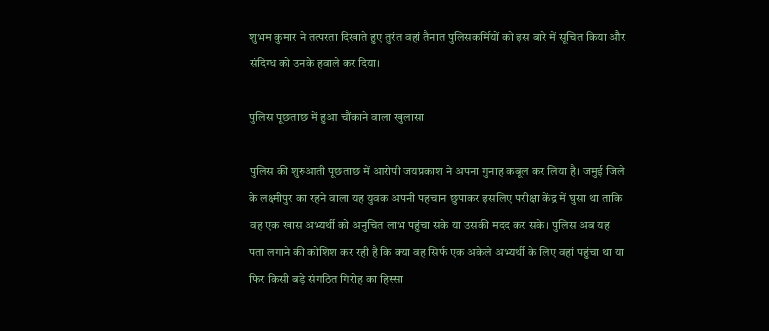शुभम कुमार ने तत्परता दिखाते हुए तुरंत वहां तैनात पुलिसकर्मियों को इस बारे में सूचित किया और संदिग्ध को उनके हवाले कर दिया।

पुलिस पूछताछ में हुआ चौंकाने वाला खुलासा

पुलिस की शुरुआती पूछताछ में आरोपी जयप्रकाश ने अपना गुनाह कबूल कर लिया है। जमुई जिले के लक्ष्मीपुर का रहने वाला यह युवक अपनी पहचान छुपाकर इसलिए परीक्षा केंद्र में घुसा था ताकि वह एक खास अभ्यर्थी को अनुचित लाभ पहुंचा सके या उसकी मदद कर सके। पुलिस अब यह पता लगाने की कोशिश कर रही है कि क्या वह सिर्फ एक अकेले अभ्यर्थी के लिए वहां पहुंचा था या फिर किसी बड़े संगठित गिरोह का हिस्सा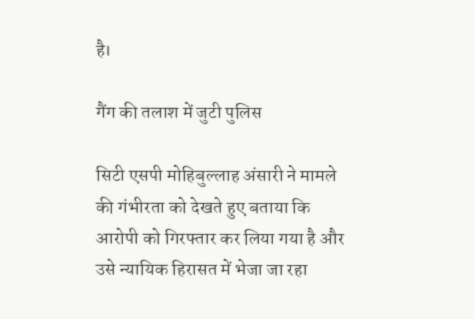है।

गैंग की तलाश में जुटी पुलिस

सिटी एसपी मोहिबुल्लाह अंसारी ने मामले की गंभीरता को देखते हुए बताया कि आरोपी को गिरफ्तार कर लिया गया है और उसे न्यायिक हिरासत में भेजा जा रहा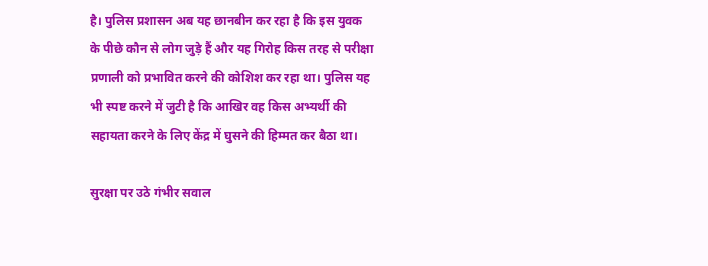है। पुलिस प्रशासन अब यह छानबीन कर रहा है कि इस युवक के पीछे कौन से लोग जुड़े हैं और यह गिरोह किस तरह से परीक्षा प्रणाली को प्रभावित करने की कोशिश कर रहा था। पुलिस यह भी स्पष्ट करने में जुटी है कि आखिर वह किस अभ्यर्थी की सहायता करने के लिए केंद्र में घुसने की हिम्मत कर बैठा था।

सुरक्षा पर उठे गंभीर सवाल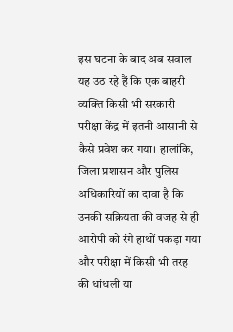इस घटना के बाद अब सवाल यह उठ रहे हैं कि एक बाहरी व्यक्ति किसी भी सरकारी परीक्षा केंद्र में इतनी आसानी से कैसे प्रवेश कर गया। हालांकि, जिला प्रशासन और पुलिस अधिकारियों का दावा है कि उनकी सक्रियता की वजह से ही आरोपी को रंगे हाथों पकड़ा गया और परीक्षा में किसी भी तरह की धांधली या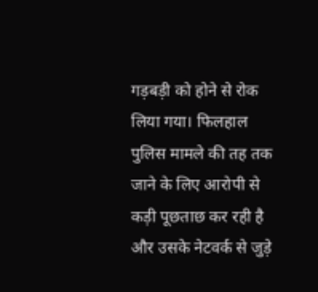गड़बड़ी को होने से रोक लिया गया। फिलहाल पुलिस मामले की तह तक जाने के लिए आरोपी से कड़ी पूछताछ कर रही है और उसके नेटवर्क से जुड़े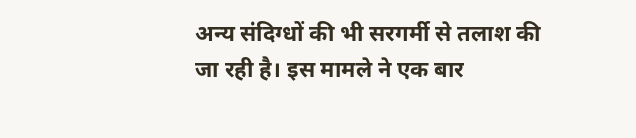अन्य संदिग्धों की भी सरगर्मी से तलाश की जा रही है। इस मामले ने एक बार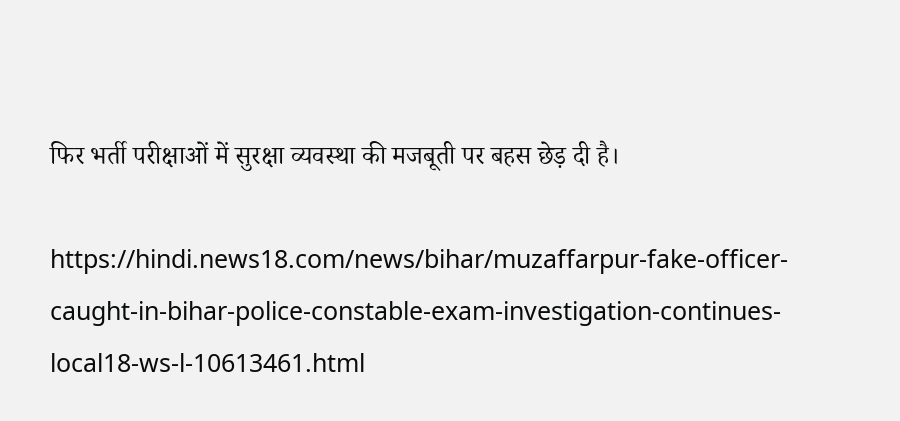फिर भर्ती परीक्षाओं में सुरक्षा व्यवस्था की मजबूती पर बहस छेड़ दी है।

https://hindi.news18.com/news/bihar/muzaffarpur-fake-officer-caught-in-bihar-police-constable-exam-investigation-continues-local18-ws-l-10613461.html